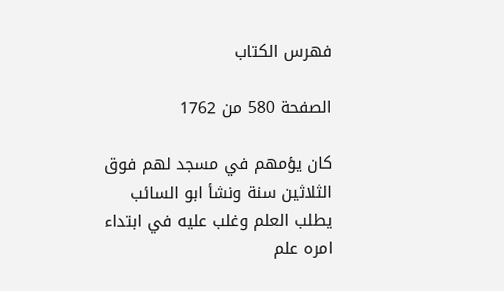فهرس الكتاب

الصفحة 580 من 1762

كان يؤمهم في مسجد لهم فوق الثلاثين سنة ونشأ ابو السائب يطلب العلم وغلب عليه في ابتداء امره علم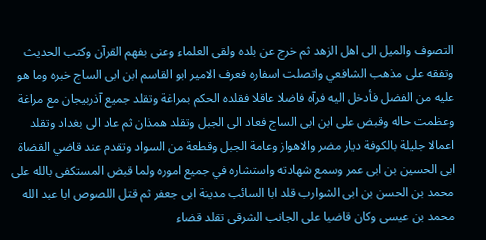التصوف والميل الى اهل الزهد ثم خرج عن بلده ولقى العلماء وعنى بفهم القرآن وكتب الحديث وتفقه على مذهب الشافعي واتصلت اسفاره فعرف الامير ابو القاسم ابن ابى الساج خبره وما هو عليه من الفضل فأدخل اليه فرآه فاضلا عاقلا فقلده الحكم بمراغة وتقلد جميع آذربيجان مع مراغة وعظمت حاله وقبض على ابن ابى الساج فعاد الى الجبل وتقلد همذان ثم عاد الى بغداد وتقلد اعمالا جليلة بالكوفة ديار مضر والاهواز وعامة الجبل وقطعة من السواد وتقدم عند قاضي القضاة ابى الحسين بن ابى عمر وسمع شهادته واستشاره في جميع اموره ولما قبض المستكفى بالله على محمد بن الحسن بن ابى الشوارب قلد ابا السائب مدينة ابى جعفر ثم قتل اللصوص ابا عبد الله محمد بن عيسى وكان قاضيا على الجانب الشرقى تقلد قضاء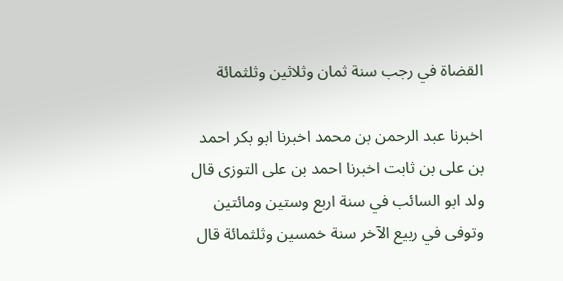القضاة في رجب سنة ثمان وثلاثين وثلثمائة

اخبرنا عبد الرحمن بن محمد اخبرنا ابو بكر احمد بن على بن ثابت اخبرنا احمد بن على التوزى قال ولد ابو السائب في سنة اربع وستين ومائتين وتوفى في ربيع الآخر سنة خمسين وثلثمائة قال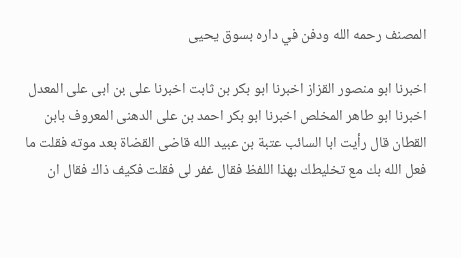المصنف رحمه الله ودفن في داره بسوق يحيى

اخبرنا ابو منصور القزاز اخبرنا ابو بكر بن ثابت اخبرنا على بن ابى على المعدل اخبرنا ابو طاهر المخلص اخبرنا ابو بكر احمد بن على الدهنى المعروف بابن القطان قال رأيت ابا السائب عتبة بن عبيد الله قاضى القضاة بعد موته فقلت ما فعل الله بك مع تخليطك بهذا اللفظ فقال غفر لى فقلت فكيف ذاك فقال ان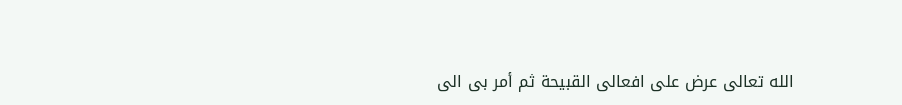الله تعالى عرض على افعالى القبيحة ثم أمر بى الى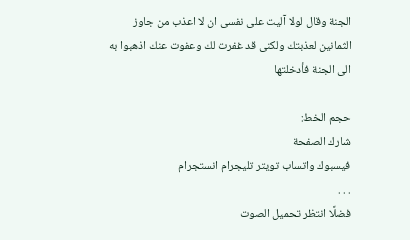الجنة وقال لولا آليت على نفسى ان لا اعذب من جاوز الثمانين لعذبتك ولكنى قد غفرت لك وعفوت عنك اذهبوا به الى الجنة فأدخلتها

حجم الخط:
شارك الصفحة
فيسبوك واتساب تويتر تليجرام انستجرام
. . .
فضلًا انتظر تحميل الصوت